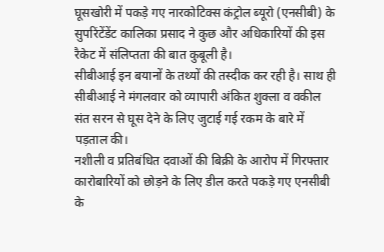घूसखोरी में पकड़े गए नारकोटिक्स कंट्रोल ब्यूरो (एनसीबी) के सुपरिंटेंडेंट कालिका प्रसाद ने कुछ और अधिकारियों की इस रैकेट में संलिप्तता की बात कुबूली है।
सीबीआई इन बयानों के तथ्यों की तस्दीक कर रही है। साथ ही सीबीआई ने मंगलवार को व्यापारी अंकित शुक्ला व वकील संत सरन से घूस देने के लिए जुटाई गई रकम के बारे में पड़ताल की।
नशीली व प्रतिबंधित दवाओं की बिक्री के आरोप में गिरफ्तार कारोबारियों को छोड़ने के लिए डील करते पकड़े गए एनसीबी के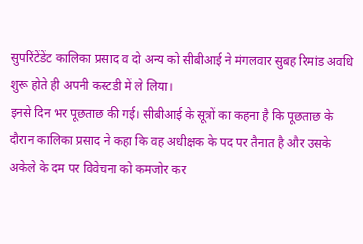सुपरिंटेंडेंट कालिका प्रसाद व दो अन्य को सीबीआई ने मंगलवार सुबह रिमांड अवधि शुरू होते ही अपनी कस्टडी में ले लिया।
इनसे दिन भर पूछताछ की गई। सीबीआई के सूत्रों का कहना है कि पूछताछ के दौरान कालिका प्रसाद ने कहा कि वह अधीक्षक के पद पर तैनात है और उसके अकेले के दम पर विवेचना को कमजोर कर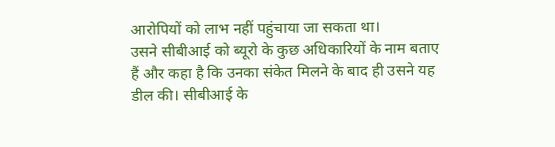आरोपियों को लाभ नहीं पहुंचाया जा सकता था।
उसने सीबीआई को ब्यूरो के कुछ अधिकारियों के नाम बताए हैं और कहा है कि उनका संकेत मिलने के बाद ही उसने यह डील की। सीबीआई के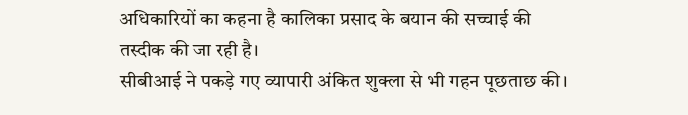अधिकारियों का कहना है कालिका प्रसाद के बयान की सच्चाई की तस्दीक की जा रही है।
सीबीआई ने पकड़े गए व्यापारी अंकित शुक्ला से भी गहन पूछताछ की।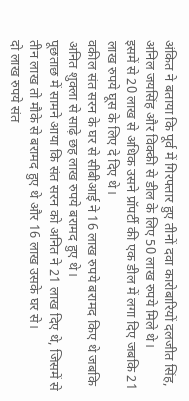अंकित ने बताया कि पूर्व में गिरफ्तार हुए तीनों दवा कारोबारियों दलजीत सिंह, अनिल जयसिंह और विक्की से डील के लिए 50 लाख रुपये मिले थे।
इसमें से 20 लाख से अधिक उसने प्रॉपर्टी की एक डील में लगा दिए जबकि 21 लाख रुपये घूस के लिए दे दिए थे।
वकील संत सरन के घर से सीबीआई ने 16 लाख रुपये बरामद किए थे जबकि अनित शुक्ला से साढ़े छह लाख रुपये बरामद हुए थे।
पूछताछ में सामने आया कि संत सरन को अनित ने 21 लाख दिए थे, जिसमें से तीन लाख तो मौके से बरामद हुए थे और 16 लाख उसके घर से।
दो लाख रुपये संत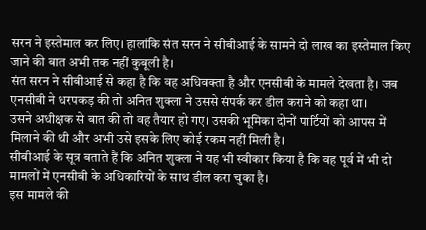सरन ने इस्तेमाल कर लिए। हालांकि संत सरन ने सीबीआई के सामने दो लाख का इस्तेमाल किए जाने की बात अभी तक नहीं कुबूली है।
संत सरन ने सीबीआई से कहा है कि वह अधिवक्ता है और एनसीबी के मामले देखता है। जब एनसीबी ने धरपकड़ की तो अनित शुक्ला ने उससे संपर्क कर डील कराने को कहा था।
उसने अधीक्षक से बात की तो वह तैयार हो गए। उसकी भूमिका दोनों पार्टियों को आपस में मिलाने की थी और अभी उसे इसके लिए कोई रकम नहीं मिली है।
सीबीआई के सूत्र बताते हैं कि अनित शुक्ला ने यह भी स्वीकार किया है कि वह पूर्व में भी दो मामलों में एनसीबी के अधिकारियों के साथ डील करा चुका है।
इस मामले की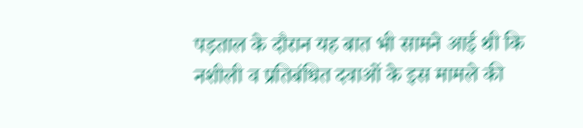पड़ताल के दौरान यह बात भी सामने आई थी कि नशीली व प्रतिबंधित दवाओं के इस मामले की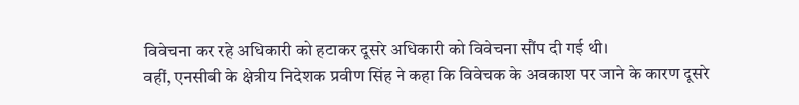विवेचना कर रहे अधिकारी को हटाकर दूसरे अधिकारी को विवेचना सौंप दी गई थी।
वहीं, एनसीबी के क्षेत्रीय निदेशक प्रवीण सिंह ने कहा कि विवेचक के अवकाश पर जाने के कारण दूसरे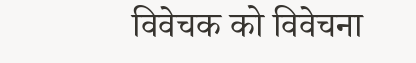विवेचक को विवेचना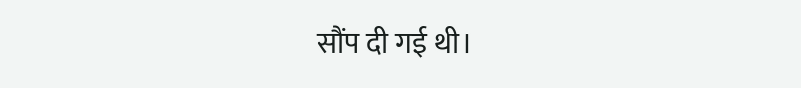सौंप दी गई थी।